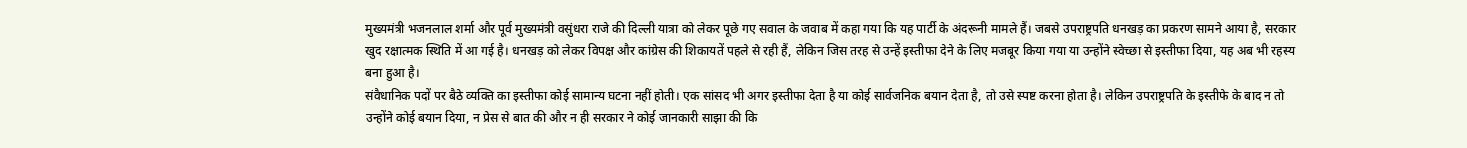मुख्यमंत्री भजनलाल शर्मा और पूर्व मुख्यमंत्री वसुंधरा राजे की दिल्ली यात्रा को लेकर पूछे गए सवाल के जवाब में कहा गया कि यह पार्टी के अंदरूनी मामले हैं। जबसे उपराष्ट्रपति धनखड़ का प्रकरण सामने आया है, सरकार खुद रक्षात्मक स्थिति में आ गई है। धनखड़ को लेकर विपक्ष और कांग्रेस की शिकायतें पहले से रही हैं, लेकिन जिस तरह से उन्हें इस्तीफा देने के लिए मजबूर किया गया या उन्होंने स्वेच्छा से इस्तीफा दिया, यह अब भी रहस्य बना हुआ है।
संवैधानिक पदों पर बैठे व्यक्ति का इस्तीफा कोई सामान्य घटना नहीं होती। एक सांसद भी अगर इस्तीफा देता है या कोई सार्वजनिक बयान देता है, तो उसे स्पष्ट करना होता है। लेकिन उपराष्ट्रपति के इस्तीफे के बाद न तो उन्होंने कोई बयान दिया, न प्रेस से बात की और न ही सरकार ने कोई जानकारी साझा की कि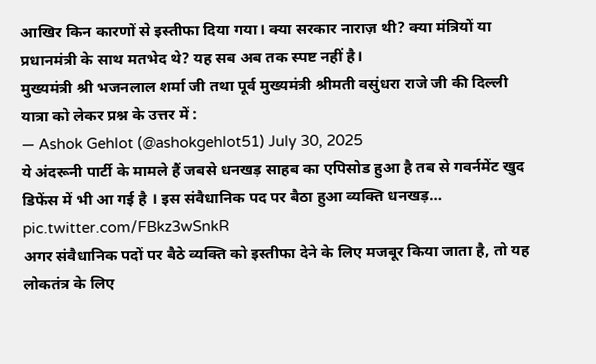आखिर किन कारणों से इस्तीफा दिया गया। क्या सरकार नाराज़ थी? क्या मंत्रियों या प्रधानमंत्री के साथ मतभेद थे? यह सब अब तक स्पष्ट नहीं है।
मुख्यमंत्री श्री भजनलाल शर्मा जी तथा पूर्व मुख्यमंत्री श्रीमती वसुंधरा राजे जी की दिल्ली यात्रा को लेकर प्रश्न के उत्तर में :
— Ashok Gehlot (@ashokgehlot51) July 30, 2025
ये अंदरूनी पार्टी के मामले हैं जबसे धनखड़ साहब का एपिसोड हुआ है तब से गवर्नमेंट खुद डिफेंस में भी आ गई है । इस संवैधानिक पद पर बैठा हुआ व्यक्ति धनखड़… pic.twitter.com/FBkz3wSnkR
अगर संवैधानिक पदों पर बैठे व्यक्ति को इस्तीफा देने के लिए मजबूर किया जाता है, तो यह लोकतंत्र के लिए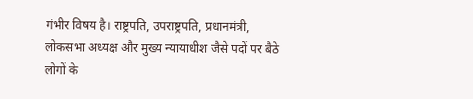गंभीर विषय है। राष्ट्रपति, उपराष्ट्रपति, प्रधानमंत्री, लोकसभा अध्यक्ष और मुख्य न्यायाधीश जैसे पदों पर बैठे लोगों के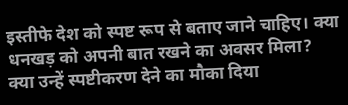इस्तीफे देश को स्पष्ट रूप से बताए जाने चाहिए। क्या धनखड़ को अपनी बात रखने का अवसर मिला? क्या उन्हें स्पष्टीकरण देने का मौका दिया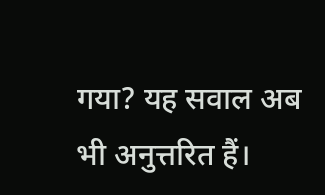गया? यह सवाल अब भी अनुत्तरित हैं।